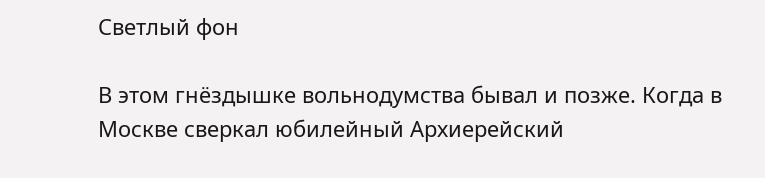Светлый фон

В этом гнёздышке вольнодумства бывал и позже. Когда в Москве сверкал юбилейный Архиерейский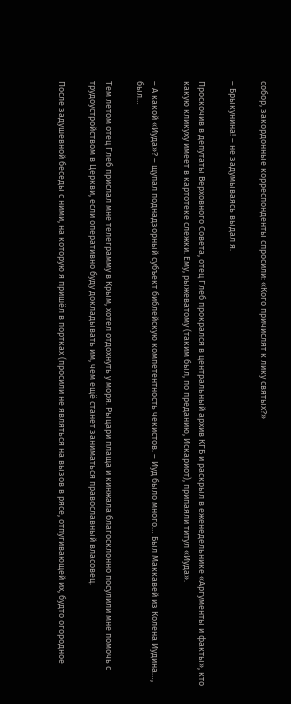собор, закордонные корреспонденты спросили: «Кого причислят к лику святых?»

– Брыкунина! – не задумываясь выдал я.

Проскочив в депутаты Верховного Совета, отец Глеб прокрался в центральный архив КГБ и раскрыл в еженедельнике «Аргументы и факты», кто какую кликуху имеет в картотеке слежки. Ему, рыжеватому (таким был, по преданию, Искариот), припаяли титул «Иуда».

– А какой «Иуда»? – щупал поднадзорный субъект библейскую компетентность чекистов. – Иуд было много… Был Маккавей из Колена Иудина…, был…

Тем летом отец Глеб прислал мне телеграмму в Крым, хотел отдохнуть у моря. Рыцари плаща и кинжала благосклонно посулили мне помочь с трудоустройством в Церкви, если оперативно буду докладывать им, чем ещё станет заниматься православный власовец.

После задушевной беседы с ними, на которую я пришёл в портках (просили не являться на вызов в рясе, отпугивающей их, будто огородное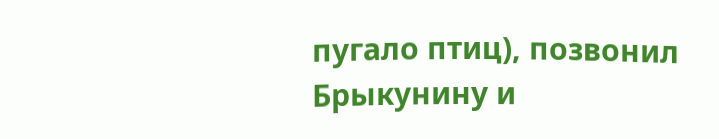пугало птиц), позвонил Брыкунину и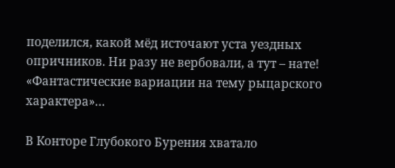поделился, какой мёд источают уста уездных опричников. Ни разу не вербовали, а тут – нате! «Фантастические вариации на тему рыцарского характера»…

В Конторе Глубокого Бурения хватало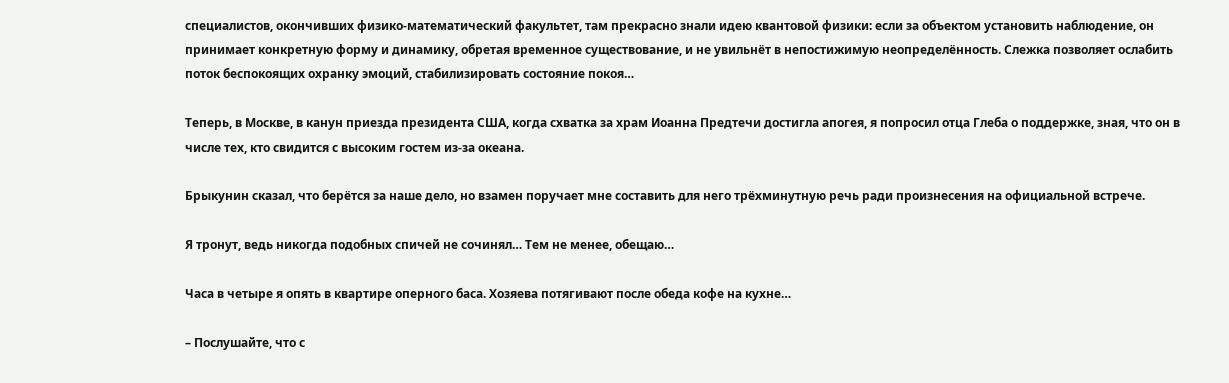специалистов, окончивших физико-математический факультет, там прекрасно знали идею квантовой физики: если за объектом установить наблюдение, он принимает конкретную форму и динамику, обретая временное существование, и не увильнёт в непостижимую неопределённость. Слежка позволяет ослабить поток беспокоящих охранку эмоций, стабилизировать состояние покоя…

Теперь, в Москве, в канун приезда президента США, когда схватка за храм Иоанна Предтечи достигла апогея, я попросил отца Глеба о поддержке, зная, что он в числе тех, кто свидится с высоким гостем из-за океана.

Брыкунин сказал, что берётся за наше дело, но взамен поручает мне составить для него трёхминутную речь ради произнесения на официальной встрече.

Я тронут, ведь никогда подобных спичей не сочинял… Тем не менее, обещаю…

Часа в четыре я опять в квартире оперного баса. Хозяева потягивают после обеда кофе на кухне…

– Послушайте, что с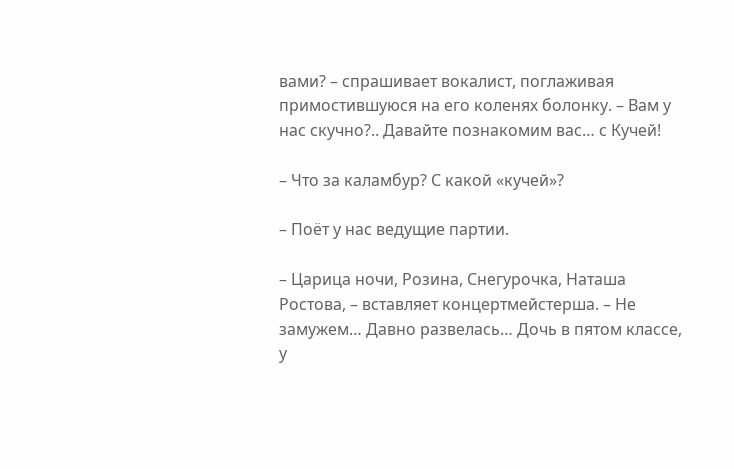вами? – спрашивает вокалист, поглаживая примостившуюся на его коленях болонку. – Вам у нас скучно?.. Давайте познакомим вас… с Кучей!

– Что за каламбур? С какой «кучей»?

– Поёт у нас ведущие партии.

– Царица ночи, Розина, Снегурочка, Наташа Ростова, – вставляет концертмейстерша. – Не замужем… Давно развелась… Дочь в пятом классе, у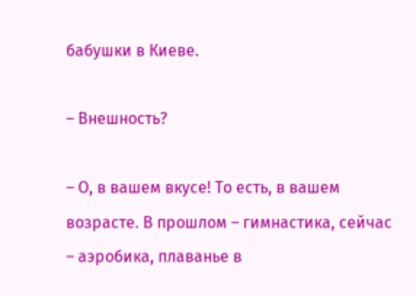бабушки в Киеве.

– Внешность?

– О, в вашем вкусе! То есть, в вашем возрасте. В прошлом – гимнастика, сейчас – аэробика, плаванье в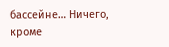бассейне… Ничего, кроме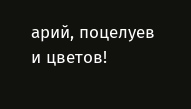арий, поцелуев и цветов!